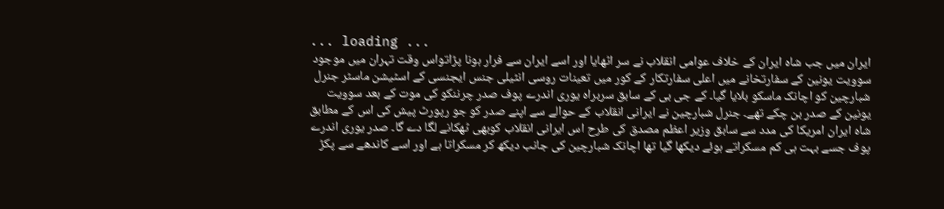... loading ...
ایران میں جب شاہ ایران کے خلاف عوامی انقلاب نے سر اٹھایا اور اسے ایران سے فرار ہونا پڑاتواس وقت تہران میں موجود سوویت یونین کے سفارتخانے میں اعلی سفارتکار کے کور میں تعینات روسی انٹیلی جنس ایجنسی کے اسٹیشن ماسٹر جنرل شبارچین کو اچانک ماسکو بلایا گیا۔ کے جی بی کے سابق سربراہ یوری اندرے پوف صدر چرننکو کی موت کے بعد سوویت یونین کے صدر بن چکے تھے۔ جنرل شبارچین نے ایرانی انقلاب کے حوالے سے اپنے صدر کو جو رپورٹ پیش کی اس کے مطابق شاہ ایران امریکا کی مدد سے سابق وزیر اعظم مصدق کی طرح اس ایرانی انقلاب کوبھی ٹھکانے لگا دے گا۔ صدر یوری اندرے پوف جسے بہت ہی کم مسکراتے ہوئے دیکھا گیا تھا اچانک شبارچین کی جانب دیکھ کر مسکراتا ہے اور اسے کاندھے سے پکڑ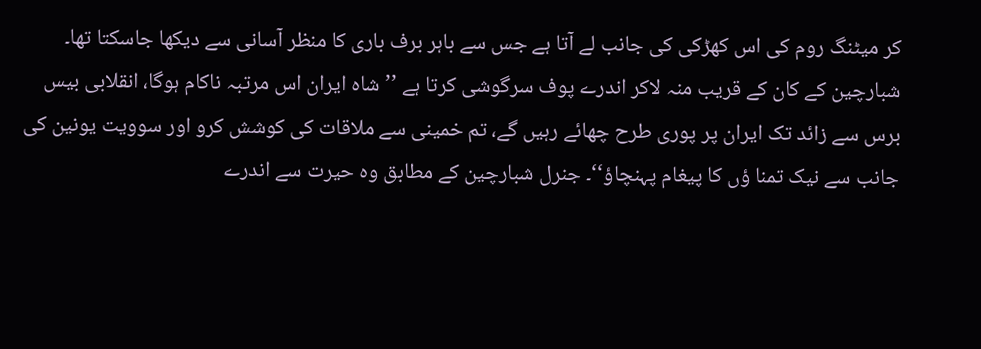کر میٹنگ روم کی اس کھڑکی کی جانب لے آتا ہے جس سے باہر برف باری کا منظر آسانی سے دیکھا جاسکتا تھا۔ شبارچین کے کان کے قریب منہ لاکر اندرے پوف سرگوشی کرتا ہے ’’ شاہ ایران اس مرتبہ ناکام ہوگا، انقلابی بیس برس سے زائد تک ایران پر پوری طرح چھائے رہیں گے، تم خمینی سے ملاقات کی کوشش کرو اور سوویت یونین کی جانب سے نیک تمنا ؤں کا پیغام پہنچاؤ‘‘۔ جنرل شبارچین کے مطابق وہ حیرت سے اندرے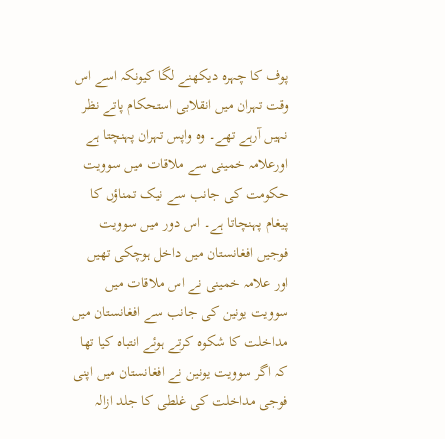پوف کا چہرہ دیکھنے لگا کیونکہ اسے اس وقت تہران میں انقلابی استحکام پاتے نظر نہیں آرہے تھے۔ وہ واپس تہران پہنچتا ہے اورعلامہ خمینی سے ملاقات میں سوویت حکومت کی جانب سے نیک تمناؤں کا پیغام پہنچاتا ہے۔ اس دور میں سوویت فوجیں افغانستان میں داخل ہوچکی تھیں اور علامہ خمینی نے اس ملاقات میں سوویت یونین کی جانب سے افغانستان میں مداخلت کا شکوہ کرتے ہوئے انتباہ کیا تھا کہ اگر سوویت یونین نے افغانستان میں اپنی فوجی مداخلت کی غلطی کا جلد ازالہ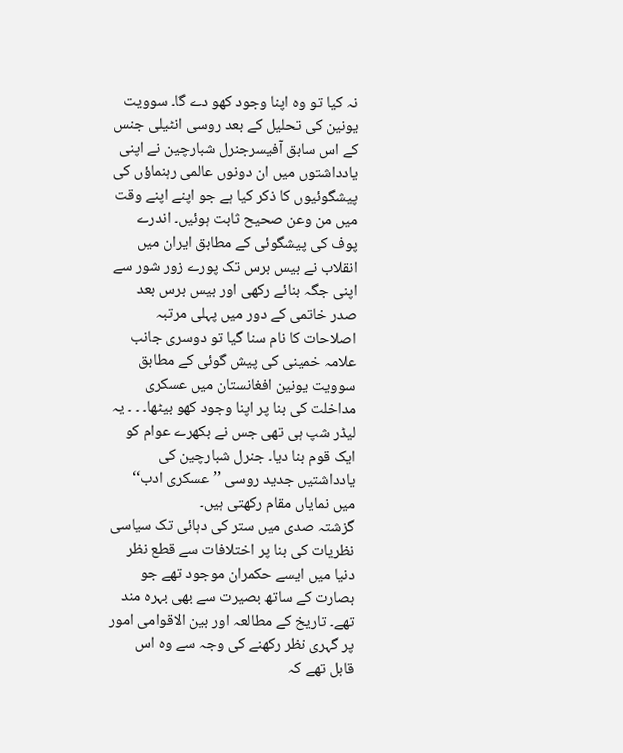نہ کیا تو وہ اپنا وجود کھو دے گا۔ سوویت یونین کی تحلیل کے بعد روسی انٹیلی جنس کے اس سابق آفیسرجنرل شبارچین نے اپنی یادداشتوں میں ان دونوں عالمی رہنماؤں کی پیشگوئیوں کا ذکر کیا ہے جو اپنے اپنے وقت میں من وعن صحیح ثابت ہوئیں۔ اندرے پوف کی پیشگوئی کے مطابق ایران میں انقلاب نے بیس برس تک پورے زور شور سے اپنی جگہ بنائے رکھی اور بیس برس بعد صدر خاتمی کے دور میں پہلی مرتبہ اصلاحات کا نام سنا گیا تو دوسری جانب علامہ خمینی کی پیش گوئی کے مطابق سوویت یونین افغانستان میں عسکری مداخلت کی بنا پر اپنا وجود کھو بیٹھا۔ ۔ ۔ یہ لیڈر شپ ہی تھی جس نے بکھرے عوام کو ایک قوم بنا دیا۔ جنرل شبارچین کی یادداشتیں جدید روسی ’’عسکری ادب‘‘ میں نمایاں مقام رکھتی ہیں۔
گزشتہ صدی میں ستر کی دہائی تک سیاسی نظریات کی بنا پر اختلافات سے قطع نظر دنیا میں ایسے حکمران موجود تھے جو بصارت کے ساتھ بصیرت سے بھی بہرہ مند تھے۔ تاریخ کے مطالعہ اور بین الاقوامی امور پر گہری نظر رکھنے کی وجہ سے وہ اس قابل تھے کہ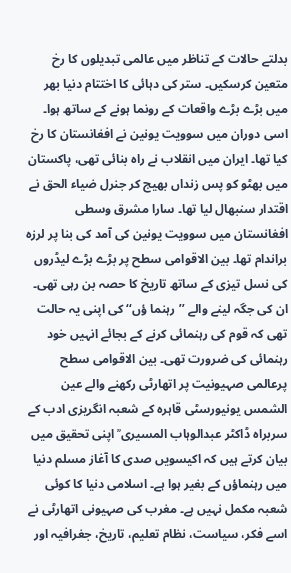بدلتے حالات کے تناظر میں عالمی تبدیلوں کا رخ متعین کرسکیں۔ ستر کی دہائی کا اختتام دنیا بھر میں بڑے بڑے واقعات کے رونما ہونے کے ساتھ ہوا۔ اسی دوران میں سوویت یونین نے افغانستان کا رخ کیا تھا۔ ایران میں انقلاب نے راہ بنائی تھی، پاکستان میں بھٹو کو پس زنداں بھیج کر جنرل ضیاء الحق نے اقتدار سنبھال لیا تھا۔ سارا مشرق وسطی افغانستان میں سوویت یونین کی آمد کی بنا پر لرزہ براندام تھا۔ بین الاقوامی سطح پر بڑے بڑے لیڈروں کی نسل تیزی کے ساتھ تاریخ کا حصہ بن رہی تھی۔ ان کی جگہ لینے والے ’’رہنما ؤں‘‘ کی اپنی یہ حالت تھی کہ قوم کی رہنمائی کرنے کے بجائے انہیں خود رہنمائی کی ضرورت تھی۔ بین الاقوامی سطح پرعالمی صہیونیت پر اتھارٹی رکھنے والے عین الشمس یونیورسٹی قاہرہ کے شعبہ انگریزی ادب کے سربراہ ڈاکٹر عبدالوہاب المسیری ؒ اپنی تحقیق میں بیان کرتے ہیں کہ اکیسویں صدی کا آغاز مسلم دنیا میں رہنماؤں کے بغیر ہوا ہے۔ اسلامی دنیا کا کوئی شعبہ مکمل نہیں ہے۔ مغرب کی صہیونی اتھارٹی نے اسے فکر، سیاست، نظام تعلیم، تاریخ، جغرافیہ اور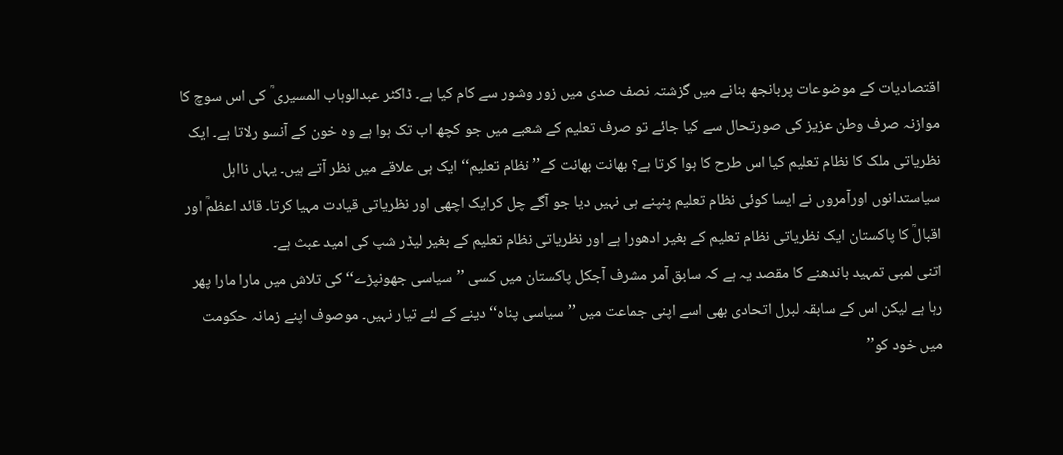اقتصادیات کے موضوعات پربانجھ بنانے میں گزشتہ نصف صدی میں زور وشور سے کام کیا ہے۔ ڈاکٹر عبدالوہاب المسیری ؒ کی اس سوچ کا موازنہ صرف وطن عزیز کی صورتحال سے کیا جائے تو صرف تعلیم کے شعبے میں جو کچھ اب تک ہوا ہے وہ خون کے آنسو رلاتا ہے۔ ایک نظریاتی ملک کا نظام تعلیم کیا اس طرح کا ہوا کرتا ہے؟ بھانت بھانت کے’’ نظام تعلیم‘‘ ایک ہی علاقے میں نظر آتے ہیں۔ یہاں نااہل سیاستدانوں اورآمروں نے ایسا کوئی نظام تعلیم پنپنے ہی نہیں دیا جو آگے چل کرایک اچھی اور نظریاتی قیادت مہیا کرتا۔ قائد اعظمؒ اور اقبالؒ کا پاکستان ایک نظریاتی نظام تعلیم کے بغیر ادھورا ہے اور نظریاتی نظام تعلیم کے بغیر لیڈر شپ کی امید عبث ہے۔
اتنی لمبی تمہید باندھنے کا مقصد یہ ہے کہ سابق آمر مشرف آجکل پاکستان میں کسی ’’سیاسی جھونپڑے‘‘ کی تلاش میں مارا مارا پھر رہا ہے لیکن اس کے سابقہ لبرل اتحادی بھی اسے اپنی جماعت میں ’’سیاسی پناہ‘‘ دینے کے لئے تیار نہیں۔ موصوف اپنے زمانہ حکومت میں خود کو’’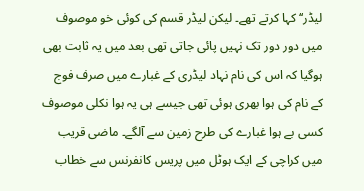لیڈر‘‘ کہا کرتے تھے۔ لیکن لیڈر قسم کی کوئی خو موصوف میں دور دور تک نہیں پائی جاتی تھی بعد میں یہ ثابت بھی ہوگیا کہ اس کی نام نہاد لیڈری کے غبارے میں صرف فوج کے نام کی ہوا بھری ہوئی تھی جیسے ہی یہ ہوا نکلی موصوف کسی بے ہوا غبارے کی طرح زمین سے آلگے۔ ماضی قریب میں کراچی کے ایک ہوٹل میں پریس کانفرنس سے خطاب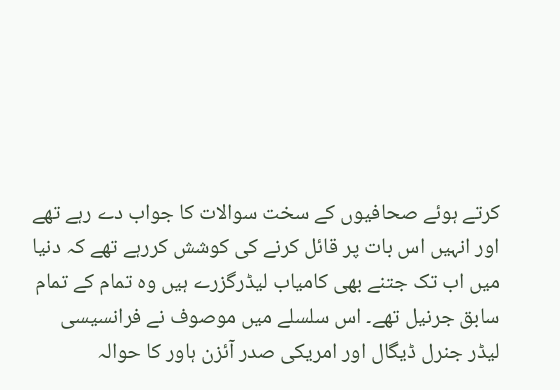کرتے ہوئے صحافیوں کے سخت سوالات کا جواب دے رہے تھے اور انہیں اس بات پر قائل کرنے کی کوشش کررہے تھے کہ دنیا میں اب تک جتنے بھی کامیاب لیڈرگزرے ہیں وہ تمام کے تمام سابق جرنیل تھے۔ اس سلسلے میں موصوف نے فرانسیسی لیڈر جنرل ڈیگال اور امریکی صدر آئزن ہاور کا حوالہ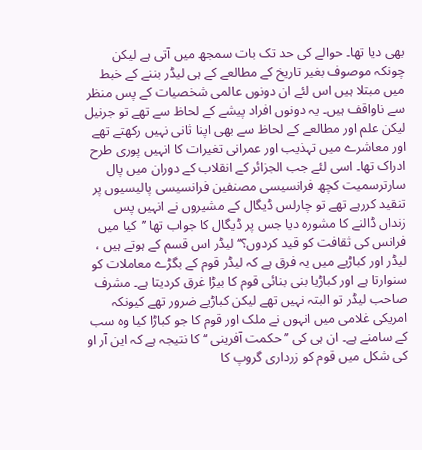بھی دیا تھا۔ حوالے کی حد تک بات سمجھ میں آتی ہے لیکن چونکہ موصوف بغیر تاریخ کے مطالعے کے ہی لیڈر بننے کے خبط میں مبتلا ہیں اس لئے ان دونوں عالمی شخصیات کے پس منظر سے ناواقف ہیں۔ یہ دونوں افراد پیشے کے لحاظ سے تھے تو جرنیل لیکن علم اور مطالعے کے لحاظ سے بھی اپنا ثانی نہیں رکھتے تھے اور معاشرے میں تہذیب اور عمرانی تغیرات کا انہیں پوری طرح ادراک تھا۔ اسی لئے جب الجزائر کے انقلاب کے دوران میں پال سارترسمیت کچھ فرانسیسی مصنفین فرانسیسی پالیسیوں پر تنقید کررہے تھے تو چارلس ڈیگال کے مشیروں نے انہیں پس زنداں ڈالنے کا مشورہ دیا جس پر ڈیگال کا جواب تھا ’’کیا میں فرانس کی ثقافت کو قید کردوں؟‘‘ لیڈر اس قسم کے ہوتے ہیں ، لیڈر اور کباڑیے میں یہ فرق ہے کہ لیڈر قوم کے بگڑے معاملات کو سنوارتا ہے اور کباڑیا بنی بنائی قوم کا بیڑا غرق کردیتا ہے۔ مشرف صاحب لیڈر تو البتہ نہیں تھے لیکن کباڑیے ضرور تھے کیونکہ امریکی غلامی میں انہوں نے ملک اور قوم کا جو کباڑا کیا وہ سب کے سامنے ہے۔ ان ہی کی ’’حکمت آفرینی ‘‘ کا نتیجہ ہے کہ این آر او کی شکل میں قوم کو زرداری گروپ کا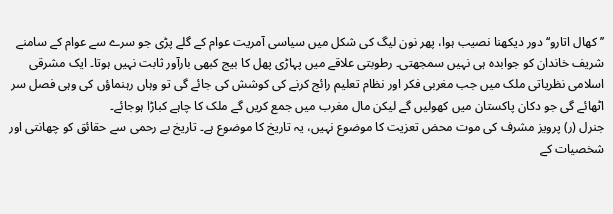’’کھال اتارو‘‘ دور دیکھنا نصیب ہوا، پھر نون لیگ کی شکل میں سیاسی آمریت عوام کے گلے پڑی جو سرے سے عوام کے سامنے شریف خاندان کو جوابدہ ہی نہیں سمجھتی۔ رطوبتی علاقے میں پہاڑی پھل کا بیج کبھی بارآور ثابت نہیں ہوتا۔ ایک مشرقی اسلامی نظریاتی ملک میں جب مغربی فکر اور نظام تعلیم رائج کرنے کی کوشش کی جائے گی تو وہاں رہنماؤں کی وہی فصل سر اٹھائے گی جو دکان پاکستان میں کھولیں گے لیکن مال مغرب میں جمع کریں گے ملک کا چاہے کباڑا ہوجائے۔
جنرل (ر) پرویز مشرف کی موت محض تعزیت کا موضوع نہیں، یہ تاریخ کا موضوع ہے۔ تاریخ بے رحمی سے حقائق کو چھانتی اور شخصیات کے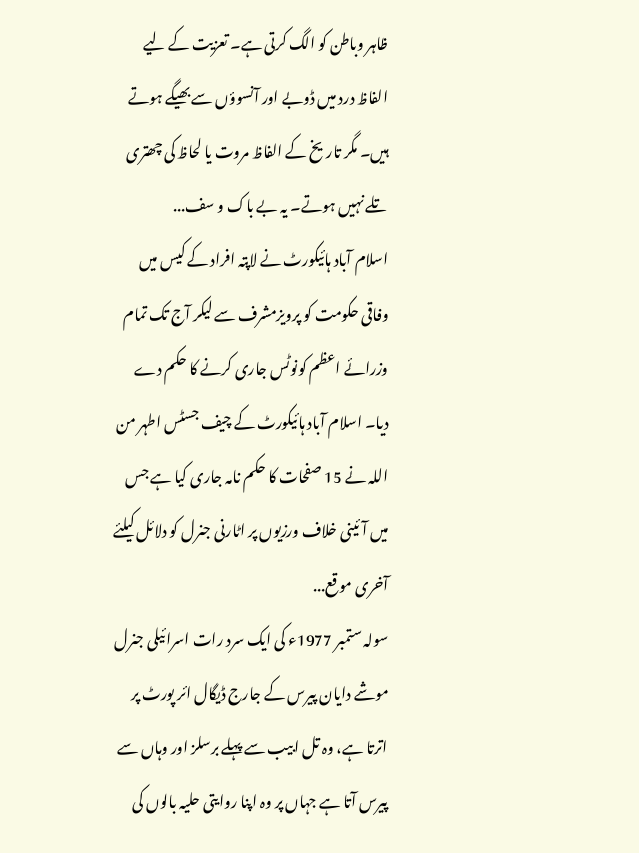ظاہر وباطن کو الگ کرتی ہے۔ تعزیت کے لیے الفاظ درد میں ڈوبے اور آنسوؤں سے بھیگے ہوتے ہیں۔ مگر تاریخ کے الفاظ مروت یا لحاظ کی چھتری تلے نہیں ہوتے۔ یہ بے باک و سف...
اسلام آباد ہائیکورٹ نے لاپتہ افراد کے کیس میں وفاقی حکومت کو پرویزمشرف سے لیکر آج تک تمام وزرائے اعظم کونوٹس جاری کرنے کا حکم دے دیا۔ اسلام آباد ہائیکورٹ کے چیف جسٹس اطہر من اللہ نے 15 صفحات کا حکم نامہ جاری کیا ہے جس میں آئینی خلاف ورزیوں پر اٹارنی جنرل کو دلائل کیلئے آخری موقع...
سولہ ستمبر 1977ء کی ایک سرد رات اسرائیلی جنرل موشے دایان پیرس کے جارج ڈیگال ائر پورٹ پر اترتا ہے، وہ تل ابیب سے پہلے برسلز اور وہاں سے پیرس آتا ہے جہاں پر وہ اپنا روایتی حلیہ بالوں کی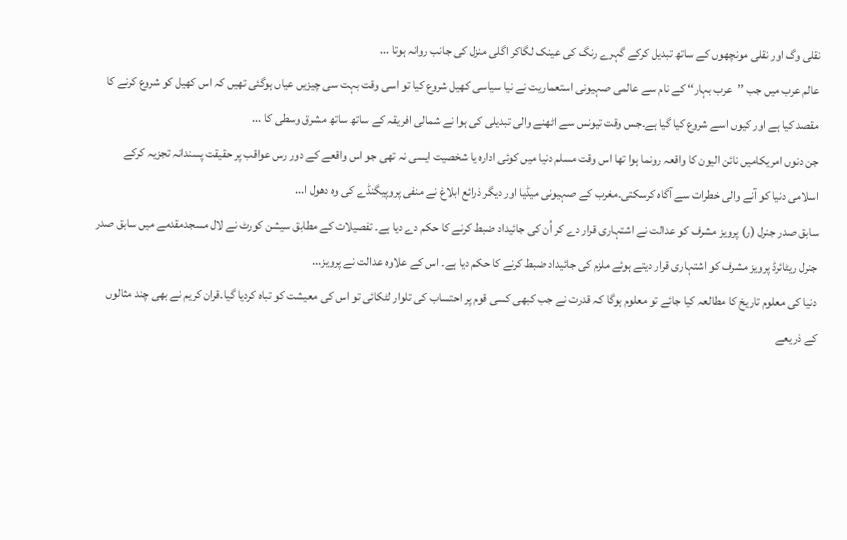نقلی وگ اور نقلی مونچھوں کے ساتھ تبدیل کرکے گہرے رنگ کی عینک لگاکر اگلی منزل کی جانب روانہ ہوتا ...
عالم عرب میں جب ’’عرب بہار‘‘ کے نام سے عالمی صہیونی استعماریت نے نیا سیاسی کھیل شروع کیا تو اسی وقت بہت سی چیزیں عیاں ہوگئی تھیں کہ اس کھیل کو شروع کرنے کا مقصد کیا ہے اور کیوں اسے شروع کیا گیا ہے۔جس وقت تیونس سے اٹھنے والی تبدیلی کی ہوا نے شمالی افریقہ کے ساتھ ساتھ مشرق وسطی کا ...
جن دنوں امریکامیں نائن الیون کا واقعہ رونما ہوا تھا اس وقت مسلم دنیا میں کوئی ادارہ یا شخصیت ایسی نہ تھی جو اس واقعے کے دور رس عواقب پر حقیقت پسندانہ تجزیہ کرکے اسلامی دنیا کو آنے والی خطرات سے آگاہ کرسکتی۔مغرب کے صہیونی میڈیا اور دیگر ذرائع ابلاغ نے منفی پروپیگنڈے کی وہ دھول ا...
سابق صدر جنرل (ر) پرویز مشرف کو عدالت نے اشتہاری قرار دے کر اُن کی جائیداد ضبط کرنے کا حکم دے دیا ہے۔ تفصیلات کے مطابق سیشن کورٹ نے لال مسجدمقدمے میں سابق صدر جنرل ریٹائرڈ پرویز مشرف کو اشتہاری قرار دیتے ہوئے ملزم کی جائیداد ضبط کرنے کا حکم دیا ہے۔ اس کے علاوہ عدالت نے پرویز...
دنیا کی معلوم تاریخ کا مطالعہ کیا جائے تو معلوم ہوگا کہ قدرت نے جب کبھی کسی قوم پر احتساب کی تلوار لٹکائی تو اس کی معیشت کو تباہ کردیا گیا۔قران کریم نے بھی چند مثالوں کے ذریعے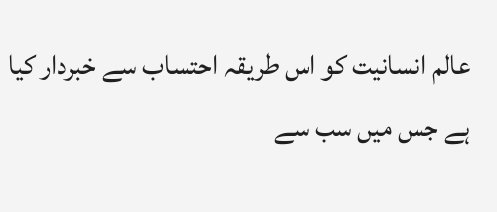عالم انسانیت کو اس طریقہ احتساب سے خبردار کیا ہے جس میں سب سے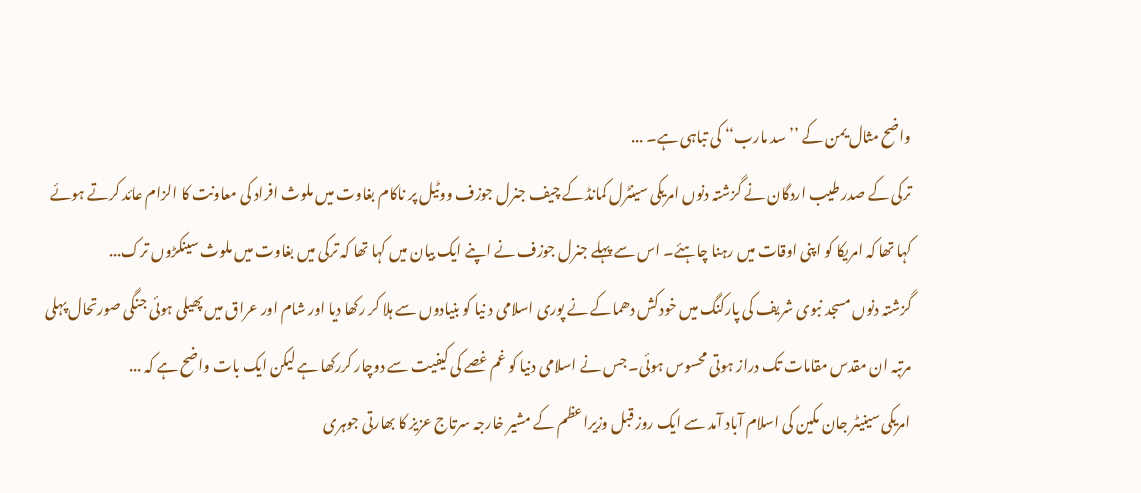واضح مثال یمن کے ’’سد مارب‘‘ کی تباہی ہے۔ ...
ترکی کے صدر طیب اردگان نے گزشتہ دنوں امریکی سینٹرل کمانڈ کے چیف جنرل جوزف ووٹیل پر ناکام بغاوت میں ملوث افراد کی معاونت کا الزام عائد کرتے ہوئے کہا تھا کہ امریکا کو اپنی اوقات میں رہنا چاہئے۔ اس سے پہلے جنرل جوزف نے اپنے ایک بیان میں کہا تھا کہ ترکی میں بغاوت میں ملوث سینکڑوں ترک...
گزشتہ دنوں مسجد نبوی شریف کی پارکنگ میں خودکش دھماکے نے پوری اسلامی د نیا کو بنیادوں سے ہلا کر رکھا دیا اور شام اور عراق میں پھیلی ہوئی جنگی صورتحال پہلی مرتبہ ان مقدس مقامات تک دراز ہوتی محسوس ہوئی۔ جس نے اسلامی دنیا کو غم غصے کی کیفیت سے دوچار کررکھا ہے لیکن ایک بات واضح ہے کہ ...
امریکی سینیٹر جان مکین کی اسلام آباد آمد سے ایک روز قبل وزیراعظم کے مشیر خارجہ سرتاج عزیز کا بھارتی جوہری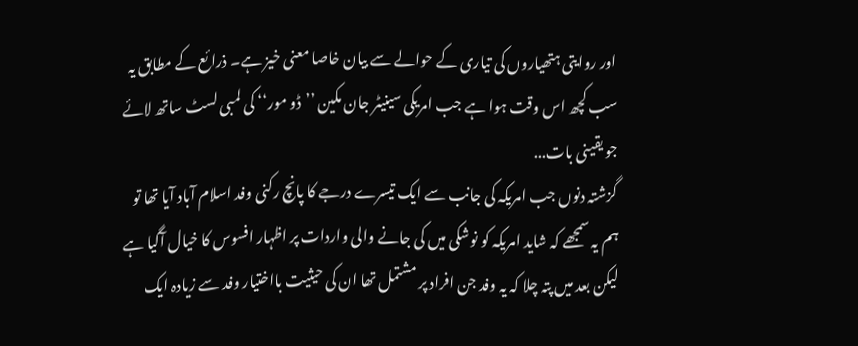اور روایتی ہتھیاروں کی تیاری کے حوالے سے بیان خاصا معنی خیز ہے۔ ذرائع کے مطابق یہ سب کچھ اس وقت ہوا ہے جب امریکی سینیٹر جان مکین ’’ڈو مور‘‘ کی لمبی لسٹ ساتھ لائے جو یقینی بات...
گزشتہ دنوں جب امریکہ کی جانب سے ایک تیسرے درجے کا پانچ رکنی وفد اسلام آباد آیا تھا تو ہم یہ سمجھے کہ شاید امریکہ کو نوشکی میں کی جانے والی واردات پر اظہار افسوس کا خیال آگیا ہے لیکن بعد میں پتہ چلا کہ یہ وفد جن افراد پر مشتمل تھا ان کی حیثیت بااختیار وفد سے زیادہ ایک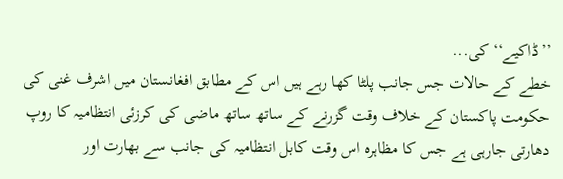’’ڈاکیے‘‘ کی...
خطے کے حالات جس جانب پلٹا کھا رہے ہیں اس کے مطابق افغانستان میں اشرف غنی کی حکومت پاکستان کے خلاف وقت گزرنے کے ساتھ ساتھ ماضی کی کرزئی انتظامیہ کا روپ دھارتی جارہی ہے جس کا مظاہرہ اس وقت کابل انتظامیہ کی جانب سے بھارت اور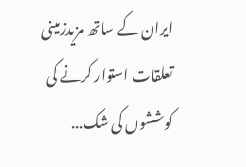ایران کے ساتھ مزیدزمینی تعلقات استوار کرنے کی کوششوں کی شک...